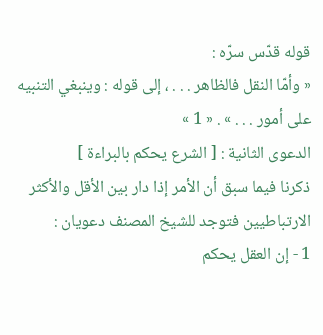قوله قدّس سرّه :
« وأمّا النقل فالظاهر . . . ، إلى قوله : وينبغي التنبيه على أمور . . . » . « 1 »
الدعوى الثانية : [ الشرع يحكم بالبراءة ]
ذكرنا فيما سبق أن الأمر إذا دار بين الأقل والأكثر الارتباطيين فتوجد للشيخ المصنف دعويان :
1 - إن العقل يحكم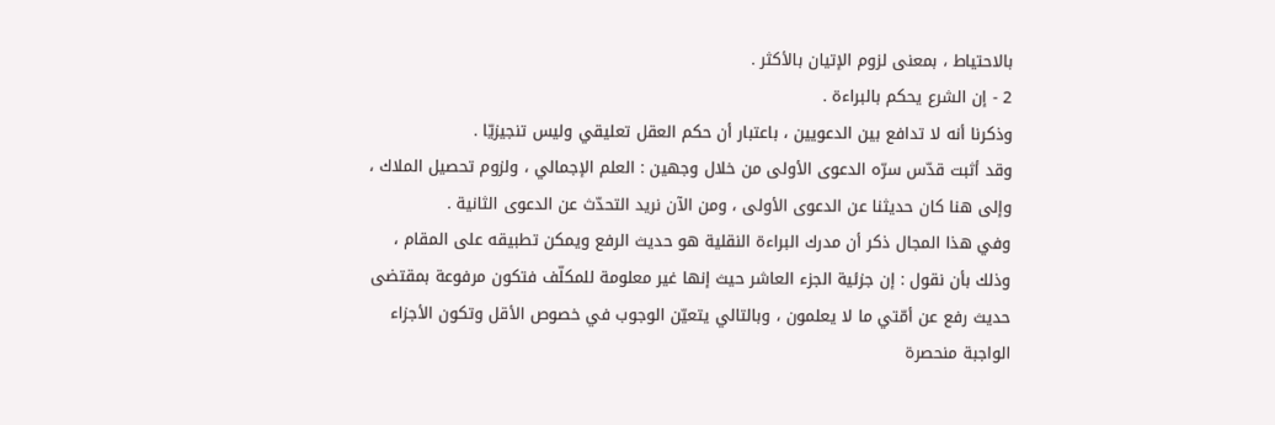بالاحتياط ، بمعنى لزوم الإتيان بالأكثر .
2 - إن الشرع يحكم بالبراءة .
وذكرنا أنه لا تدافع بين الدعويين ، باعتبار أن حكم العقل تعليقي وليس تنجيزيّا .
وقد أثبت قدّس سرّه الدعوى الأولى من خلال وجهين : العلم الإجمالي ، ولزوم تحصيل الملاك ، وإلى هنا كان حديثنا عن الدعوى الأولى ، ومن الآن نريد التحدّث عن الدعوى الثانية .
وفي هذا المجال ذكر أن مدرك البراءة النقلية هو حديث الرفع ويمكن تطبيقه على المقام ، وذلك بأن نقول : إن جزئية الجزء العاشر حيث إنها غير معلومة للمكلّف فتكون مرفوعة بمقتضى حديث رفع عن أمّتي ما لا يعلمون ، وبالتالي يتعيّن الوجوب في خصوص الأقل وتكون الأجزاء الواجبة منحصرة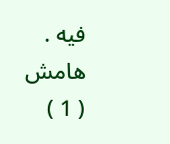فيه .
هامش
( 1 )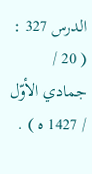الدرس 327 : ( 20 / جمادي الأوّل / 1427 ه ) .